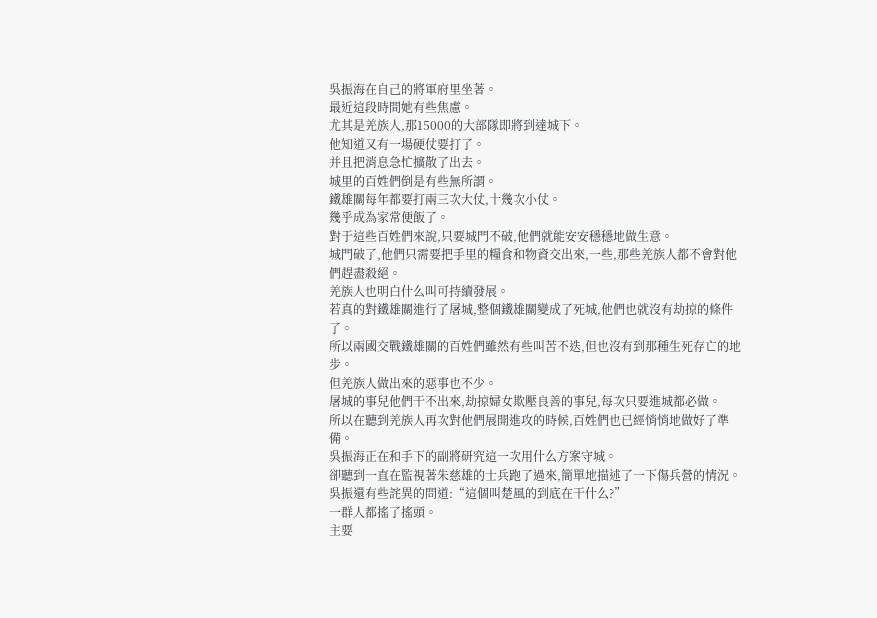吳振海在自己的將軍府里坐著。
最近這段時間她有些焦慮。
尤其是羌族人,那15000的大部隊即將到達城下。
他知道又有一場硬仗要打了。
并且把消息急忙擴散了出去。
城里的百姓們倒是有些無所謂。
鐵雄關每年都要打兩三次大仗,十幾次小仗。
幾乎成為家常便飯了。
對于這些百姓們來說,只要城門不破,他們就能安安穩穩地做生意。
城門破了,他們只需要把手里的糧食和物資交出來,一些,那些羌族人都不會對他們趕盡殺絕。
羌族人也明白什么叫可持續發展。
若真的對鐵雄關進行了屠城,整個鐵雄關變成了死城,他們也就沒有劫掠的條件了。
所以兩國交戰鐵雄關的百姓們雖然有些叫苦不迭,但也沒有到那種生死存亡的地步。
但羌族人做出來的惡事也不少。
屠城的事兒他們干不出來,劫掠婦女欺壓良善的事兒,每次只要進城都必做。
所以在聽到羌族人再次對他們展開進攻的時候,百姓們也已經悄悄地做好了準備。
吳振海正在和手下的副將研究這一次用什么方案守城。
卻聽到一直在監視著朱慈雄的士兵跑了過來,簡單地描述了一下傷兵營的情況。
吳振還有些詫異的問道:“這個叫楚風的到底在干什么?”
一群人都搖了搖頭。
主要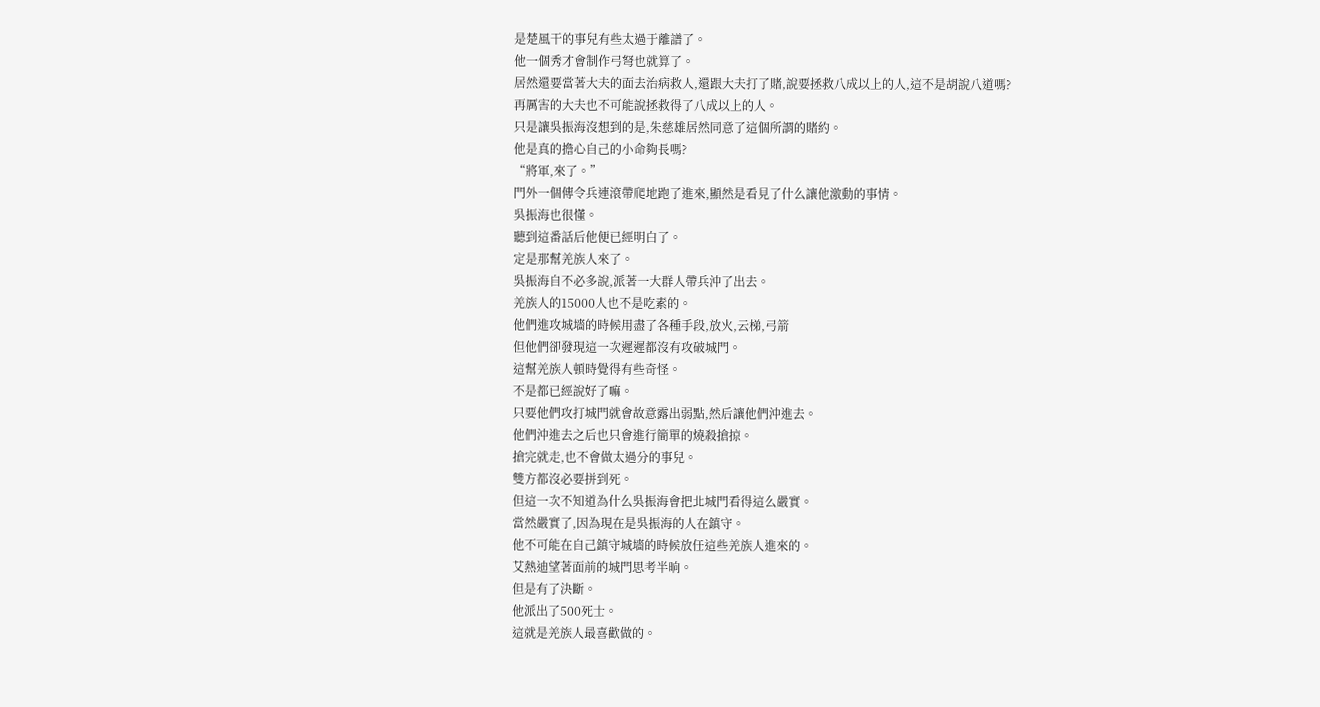是楚風干的事兒有些太過于離譜了。
他一個秀才會制作弓弩也就算了。
居然還要當著大夫的面去治病救人,還跟大夫打了賭,說要拯救八成以上的人,這不是胡說八道嗎?
再厲害的大夫也不可能說拯救得了八成以上的人。
只是讓吳振海沒想到的是,朱慈雄居然同意了這個所謂的賭約。
他是真的擔心自己的小命夠長嗎?
“將軍,來了。”
門外一個傳令兵連滾帶爬地跑了進來,顯然是看見了什么讓他激動的事情。
吳振海也很懂。
聽到這番話后他便已經明白了。
定是那幫羌族人來了。
吳振海自不必多說,派著一大群人帶兵沖了出去。
羌族人的15000人也不是吃素的。
他們進攻城墻的時候用盡了各種手段,放火,云梯,弓箭
但他們卻發現這一次遲遲都沒有攻破城門。
這幫羌族人頓時覺得有些奇怪。
不是都已經說好了嘛。
只要他們攻打城門就會故意露出弱點,然后讓他們沖進去。
他們沖進去之后也只會進行簡單的燒殺搶掠。
搶完就走,也不會做太過分的事兒。
雙方都沒必要拼到死。
但這一次不知道為什么吳振海會把北城門看得這么嚴實。
當然嚴實了,因為現在是吳振海的人在鎮守。
他不可能在自己鎮守城墻的時候放任這些羌族人進來的。
艾熱迪望著面前的城門思考半晌。
但是有了決斷。
他派出了500死士。
這就是羌族人最喜歡做的。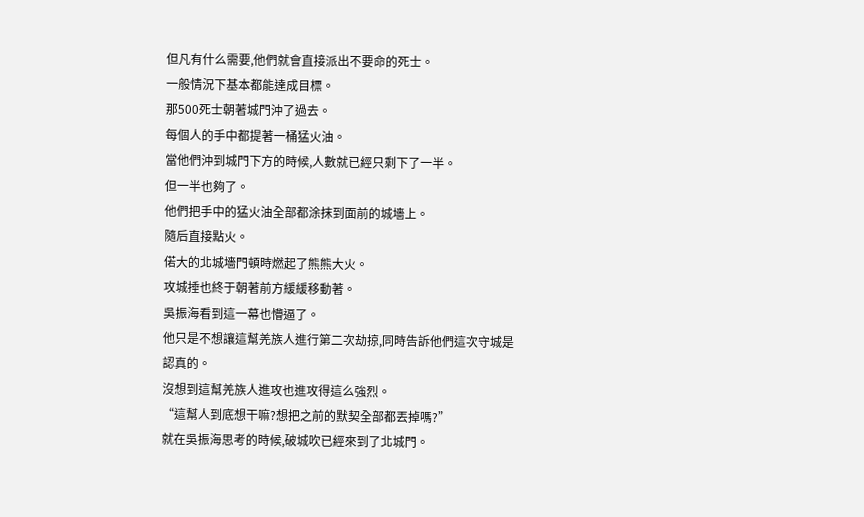但凡有什么需要,他們就會直接派出不要命的死士。
一般情況下基本都能達成目標。
那500死士朝著城門沖了過去。
每個人的手中都提著一桶猛火油。
當他們沖到城門下方的時候,人數就已經只剩下了一半。
但一半也夠了。
他們把手中的猛火油全部都涂抹到面前的城墻上。
隨后直接點火。
偌大的北城墻門頓時燃起了熊熊大火。
攻城捶也終于朝著前方緩緩移動著。
吳振海看到這一幕也懵逼了。
他只是不想讓這幫羌族人進行第二次劫掠,同時告訴他們這次守城是認真的。
沒想到這幫羌族人進攻也進攻得這么強烈。
“這幫人到底想干嘛?想把之前的默契全部都丟掉嗎?”
就在吳振海思考的時候,破城吹已經來到了北城門。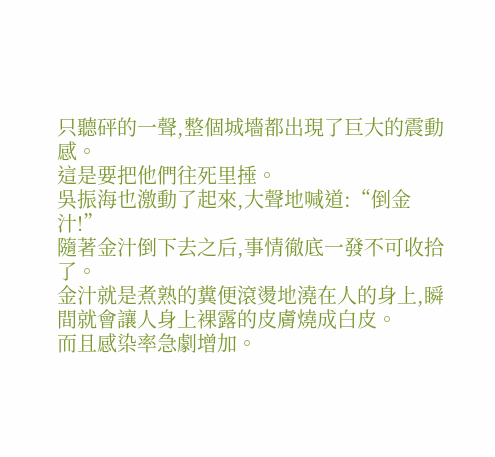只聽砰的一聲,整個城墻都出現了巨大的震動感。
這是要把他們往死里捶。
吳振海也激動了起來,大聲地喊道:“倒金汁!”
隨著金汁倒下去之后,事情徹底一發不可收拾了。
金汁就是煮熟的糞便滾燙地澆在人的身上,瞬間就會讓人身上裸露的皮膚燒成白皮。
而且感染率急劇增加。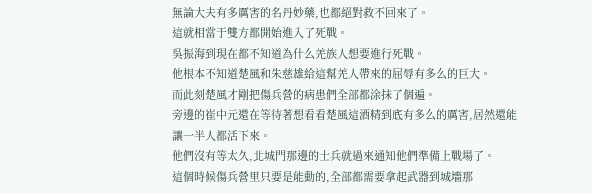無論大夫有多厲害的名丹妙藥,也都絕對救不回來了。
這就相當于雙方都開始進入了死戰。
吳振海到現在都不知道為什么羌族人想要進行死戰。
他根本不知道楚風和朱慈雄給這幫羌人帶來的屈辱有多么的巨大。
而此刻楚風才剛把傷兵營的病患們全部都涂抹了個遍。
旁邊的崔中元還在等待著想看看楚風這酒精到底有多么的厲害,居然還能讓一半人都活下來。
他們沒有等太久,北城門那邊的士兵就過來通知他們準備上戰場了。
這個時候傷兵營里只要是能動的,全部都需要拿起武器到城墻那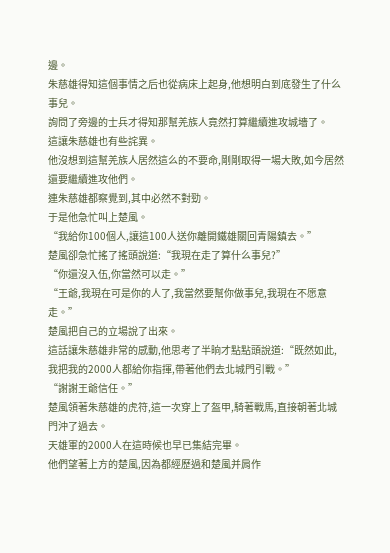邊。
朱慈雄得知這個事情之后也從病床上起身,他想明白到底發生了什么事兒。
詢問了旁邊的士兵才得知那幫羌族人竟然打算繼續進攻城墻了。
這讓朱慈雄也有些詫異。
他沒想到這幫羌族人居然這么的不要命,剛剛取得一場大敗,如今居然還要繼續進攻他們。
連朱慈雄都察覺到,其中必然不對勁。
于是他急忙叫上楚風。
“我給你100個人,讓這100人送你離開鐵雄關回青陽鎮去。”
楚風卻急忙搖了搖頭說道:“我現在走了算什么事兒?”
“你還沒入伍,你當然可以走。”
“王爺,我現在可是你的人了,我當然要幫你做事兒,我現在不愿意走。”
楚風把自己的立場說了出來。
這話讓朱慈雄非常的感動,他思考了半晌才點點頭說道:“既然如此,我把我的2000人都給你指揮,帶著他們去北城門引戰。”
“謝謝王爺信任。”
楚風領著朱慈雄的虎符,這一次穿上了盔甲,騎著戰馬,直接朝著北城門沖了過去。
天雄軍的2000人在這時候也早已集結完畢。
他們望著上方的楚風,因為都經歷過和楚風并肩作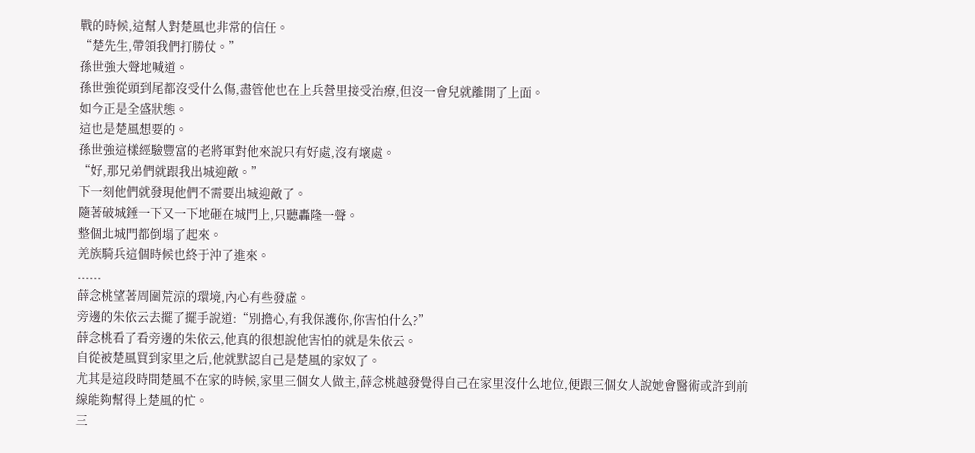戰的時候,這幫人對楚風也非常的信任。
“楚先生,帶領我們打勝仗。”
孫世強大聲地喊道。
孫世強從頭到尾都沒受什么傷,盡管他也在上兵營里接受治療,但沒一會兒就離開了上面。
如今正是全盛狀態。
這也是楚風想要的。
孫世強這樣經驗豐富的老將軍對他來說只有好處,沒有壞處。
“好,那兄弟們就跟我出城迎敵。”
下一刻他們就發現他們不需要出城迎敵了。
隨著破城錘一下又一下地砸在城門上,只聽轟隆一聲。
整個北城門都倒塌了起來。
羌族騎兵這個時候也終于沖了進來。
......
薛念桃望著周圍荒涼的環境,內心有些發虛。
旁邊的朱依云去擺了擺手說道:“別擔心,有我保護你,你害怕什么?”
薛念桃看了看旁邊的朱依云,他真的很想說他害怕的就是朱依云。
自從被楚風買到家里之后,他就默認自己是楚風的家奴了。
尤其是這段時間楚風不在家的時候,家里三個女人做主,薛念桃越發覺得自己在家里沒什么地位,便跟三個女人說她會醫術或許到前線能夠幫得上楚風的忙。
三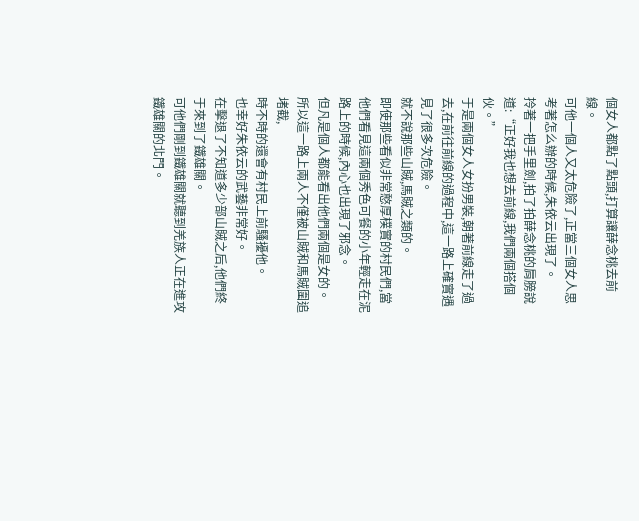個女人都點了點頭,打算讓薛念桃去前線。
可他一個人又太危險了,正當三個女人思考著怎么辦的時候,朱依云出現了。
拎著一把手里劍,拍了拍薛念桃的肩膀說道:“正好我也想去前線,我們兩個搭個伙。”
于是兩個女人女扮男裝,朝著前線走了過去,在前往前線的過程中,這一路上確實遇見了很多次危險。
就不說那些山賊,馬賊之類的。
即使那些看似非常憨厚樸實的村民們,當他們看見這兩個秀色可餐的小年輕走在泥路上的時候,內心也出現了邪念。
但凡是個人都能看出他們兩個是女的。
所以這一路上兩人不僅被山賊和馬賊圍追堵截,
時不時的還會有村民上前騷擾他。
也幸好朱依云的武藝非常好。
在擊退了不知道多少部山賊之后,他們終于來到了鐵雄關。
可他們剛到鐵雄關就聽到羌族人正在進攻鐵雄關的北門。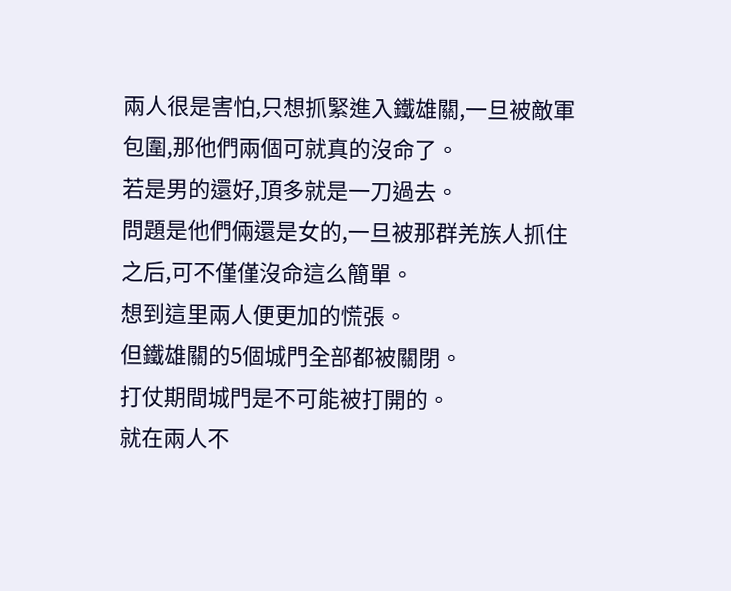兩人很是害怕,只想抓緊進入鐵雄關,一旦被敵軍包圍,那他們兩個可就真的沒命了。
若是男的還好,頂多就是一刀過去。
問題是他們倆還是女的,一旦被那群羌族人抓住之后,可不僅僅沒命這么簡單。
想到這里兩人便更加的慌張。
但鐵雄關的5個城門全部都被關閉。
打仗期間城門是不可能被打開的。
就在兩人不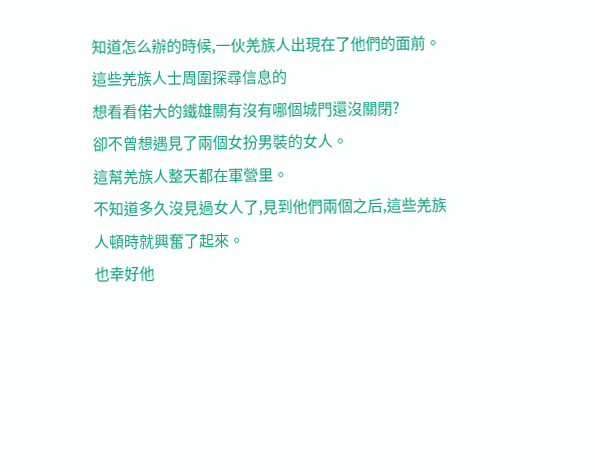知道怎么辦的時候,一伙羌族人出現在了他們的面前。
這些羌族人士周圍探尋信息的
想看看偌大的鐵雄關有沒有哪個城門還沒關閉?
卻不曾想遇見了兩個女扮男裝的女人。
這幫羌族人整天都在軍營里。
不知道多久沒見過女人了,見到他們兩個之后,這些羌族人頓時就興奮了起來。
也幸好他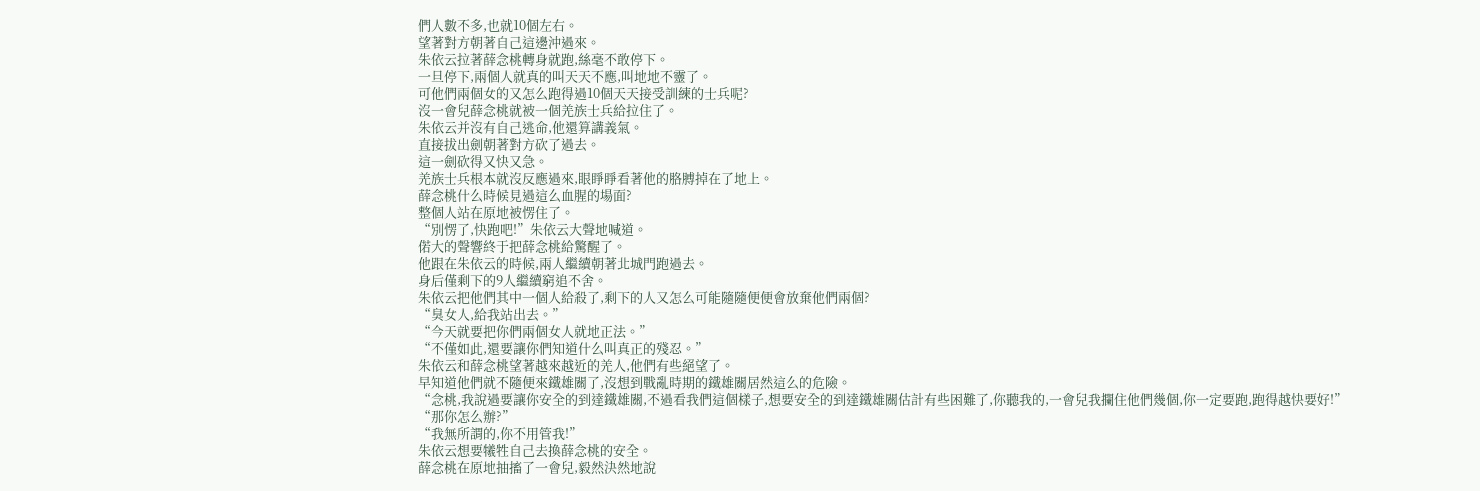們人數不多,也就10個左右。
望著對方朝著自己這邊沖過來。
朱依云拉著薛念桃轉身就跑,絲毫不敢停下。
一旦停下,兩個人就真的叫天天不應,叫地地不靈了。
可他們兩個女的又怎么跑得過10個天天接受訓練的士兵呢?
沒一會兒薛念桃就被一個羌族士兵給拉住了。
朱依云并沒有自己逃命,他還算講義氣。
直接拔出劍朝著對方砍了過去。
這一劍砍得又快又急。
羌族士兵根本就沒反應過來,眼睜睜看著他的胳膊掉在了地上。
薛念桃什么時候見過這么血腥的場面?
整個人站在原地被愣住了。
“別愣了,快跑吧!”朱依云大聲地喊道。
偌大的聲響終于把薛念桃給驚醒了。
他跟在朱依云的時候,兩人繼續朝著北城門跑過去。
身后僅剩下的9人繼續窮追不舍。
朱依云把他們其中一個人給殺了,剩下的人又怎么可能隨隨便便會放棄他們兩個?
“臭女人,給我站出去。”
“今天就要把你們兩個女人就地正法。”
“不僅如此,還要讓你們知道什么叫真正的殘忍。”
朱依云和薛念桃望著越來越近的羌人,他們有些絕望了。
早知道他們就不隨便來鐵雄關了,沒想到戰亂時期的鐵雄關居然這么的危險。
“念桃,我說過要讓你安全的到達鐵雄關,不過看我們這個樣子,想要安全的到達鐵雄關估計有些困難了,你聽我的,一會兒我攔住他們幾個,你一定要跑,跑得越快要好!”
“那你怎么辦?”
“我無所謂的,你不用管我!”
朱依云想要犧牲自己去換薛念桃的安全。
薛念桃在原地抽搐了一會兒,毅然決然地說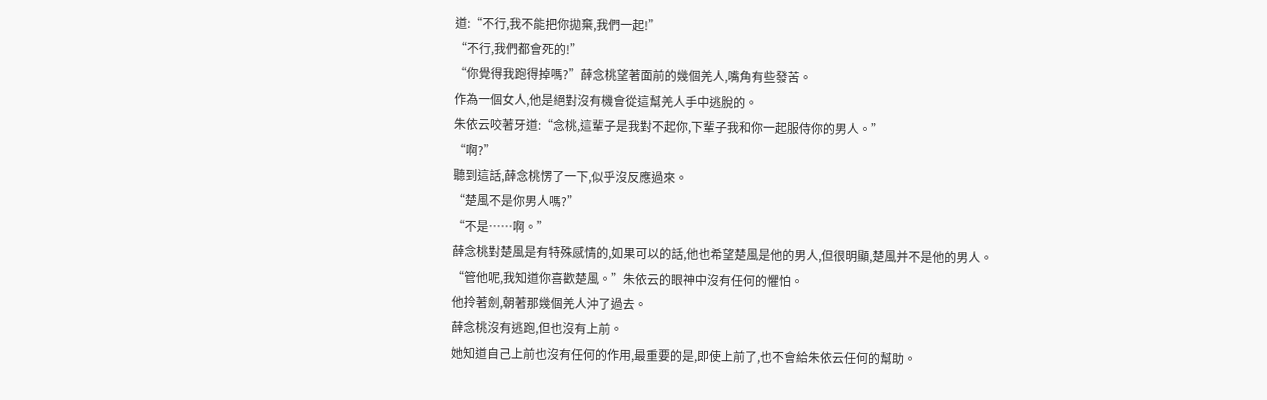道:“不行,我不能把你拋棄,我們一起!”
“不行,我們都會死的!”
“你覺得我跑得掉嗎?”薛念桃望著面前的幾個羌人,嘴角有些發苦。
作為一個女人,他是絕對沒有機會從這幫羌人手中逃脫的。
朱依云咬著牙道:“念桃,這輩子是我對不起你,下輩子我和你一起服侍你的男人。”
“啊?”
聽到這話,薛念桃愣了一下,似乎沒反應過來。
“楚風不是你男人嗎?”
“不是……啊。”
薛念桃對楚風是有特殊感情的,如果可以的話,他也希望楚風是他的男人,但很明顯,楚風并不是他的男人。
“管他呢,我知道你喜歡楚風。”朱依云的眼神中沒有任何的懼怕。
他拎著劍,朝著那幾個羌人沖了過去。
薛念桃沒有逃跑,但也沒有上前。
她知道自己上前也沒有任何的作用,最重要的是,即使上前了,也不會給朱依云任何的幫助。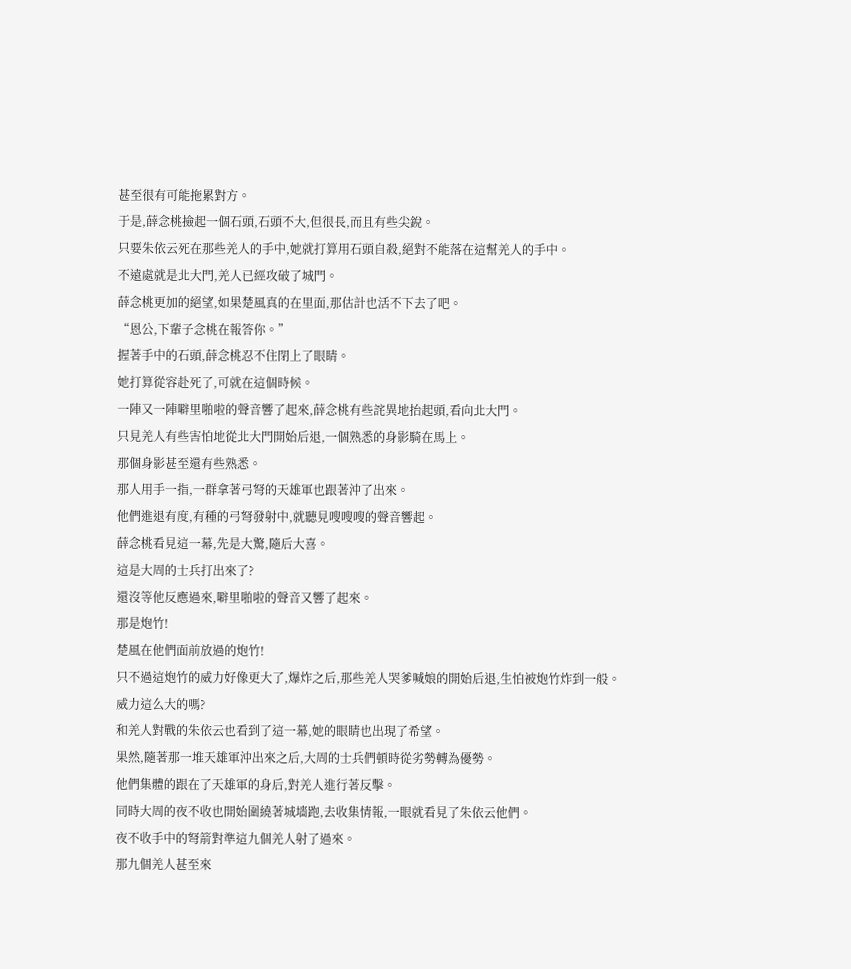甚至很有可能拖累對方。
于是,薛念桃撿起一個石頭,石頭不大,但很長,而且有些尖銳。
只要朱依云死在那些羌人的手中,她就打算用石頭自殺,絕對不能落在這幫羌人的手中。
不遠處就是北大門,羌人已經攻破了城門。
薛念桃更加的絕望,如果楚風真的在里面,那估計也活不下去了吧。
“恩公,下輩子念桃在報答你。”
握著手中的石頭,薛念桃忍不住閉上了眼睛。
她打算從容赴死了,可就在這個時候。
一陣又一陣噼里啪啦的聲音響了起來,薛念桃有些詫異地抬起頭,看向北大門。
只見羌人有些害怕地從北大門開始后退,一個熟悉的身影騎在馬上。
那個身影甚至還有些熟悉。
那人用手一指,一群拿著弓弩的天雄軍也跟著沖了出來。
他們進退有度,有種的弓弩發射中,就聽見嗖嗖嗖的聲音響起。
薛念桃看見這一幕,先是大驚,隨后大喜。
這是大周的士兵打出來了?
還沒等他反應過來,噼里啪啦的聲音又響了起來。
那是炮竹!
楚風在他們面前放過的炮竹!
只不過這炮竹的威力好像更大了,爆炸之后,那些羌人哭爹喊娘的開始后退,生怕被炮竹炸到一般。
威力這么大的嗎?
和羌人對戰的朱依云也看到了這一幕,她的眼睛也出現了希望。
果然,隨著那一堆天雄軍沖出來之后,大周的士兵們頓時從劣勢轉為優勢。
他們集體的跟在了天雄軍的身后,對羌人進行著反擊。
同時大周的夜不收也開始圍繞著城墻跑,去收集情報,一眼就看見了朱依云他們。
夜不收手中的弩箭對準這九個羌人射了過來。
那九個羌人甚至來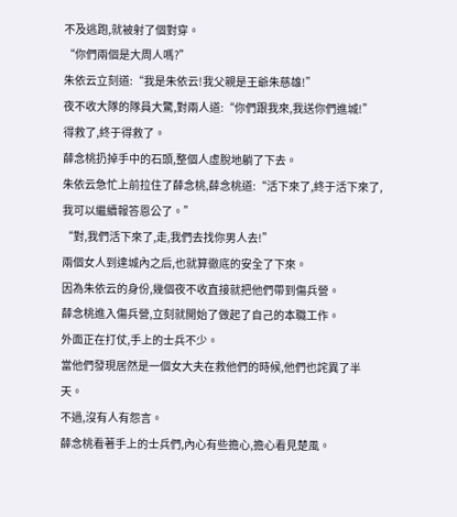不及逃跑,就被射了個對穿。
“你們兩個是大周人嗎?”
朱依云立刻道:“我是朱依云!我父親是王爺朱慈雄!”
夜不收大隊的隊員大驚,對兩人道:“你們跟我來,我送你們進城!”
得救了,終于得救了。
薛念桃扔掉手中的石頭,整個人虛脫地躺了下去。
朱依云急忙上前拉住了薛念桃,薛念桃道:“活下來了,終于活下來了,我可以繼續報答恩公了。”
“對,我們活下來了,走,我們去找你男人去!”
兩個女人到達城內之后,也就算徹底的安全了下來。
因為朱依云的身份,幾個夜不收直接就把他們帶到傷兵營。
薛念桃進入傷兵營,立刻就開始了做起了自己的本職工作。
外面正在打仗,手上的士兵不少。
當他們發現居然是一個女大夫在救他們的時候,他們也詫異了半天。
不過,沒有人有怨言。
薛念桃看著手上的士兵們,內心有些擔心,擔心看見楚風。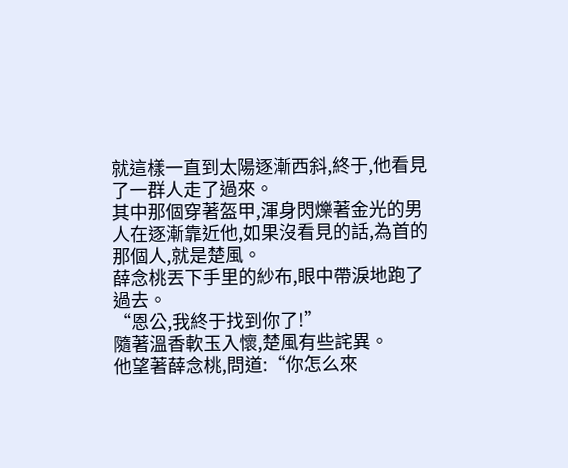就這樣一直到太陽逐漸西斜,終于,他看見了一群人走了過來。
其中那個穿著盔甲,渾身閃爍著金光的男人在逐漸靠近他,如果沒看見的話,為首的那個人,就是楚風。
薛念桃丟下手里的紗布,眼中帶淚地跑了過去。
“恩公,我終于找到你了!”
隨著溫香軟玉入懷,楚風有些詫異。
他望著薛念桃,問道:“你怎么來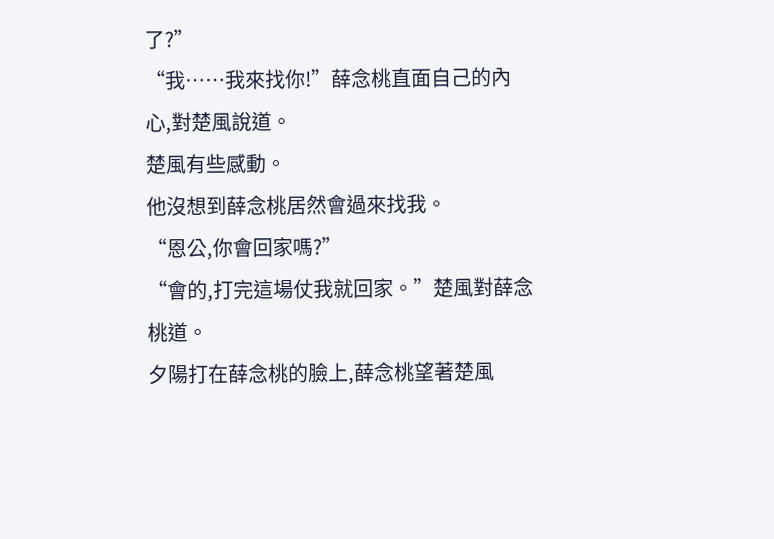了?”
“我……我來找你!”薛念桃直面自己的內心,對楚風說道。
楚風有些感動。
他沒想到薛念桃居然會過來找我。
“恩公,你會回家嗎?”
“會的,打完這場仗我就回家。”楚風對薛念桃道。
夕陽打在薛念桃的臉上,薛念桃望著楚風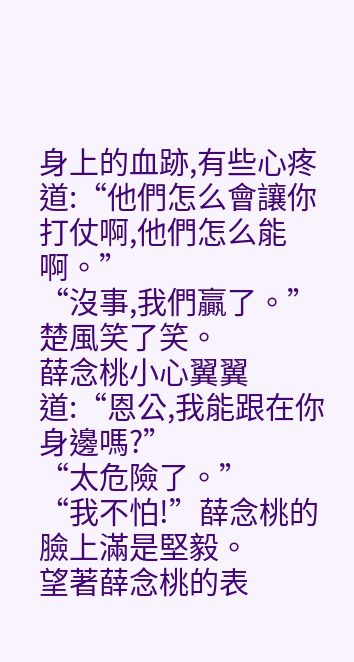身上的血跡,有些心疼道:“他們怎么會讓你打仗啊,他們怎么能啊。”
“沒事,我們贏了。”楚風笑了笑。
薛念桃小心翼翼道:“恩公,我能跟在你身邊嗎?”
“太危險了。”
“我不怕!”薛念桃的臉上滿是堅毅。
望著薛念桃的表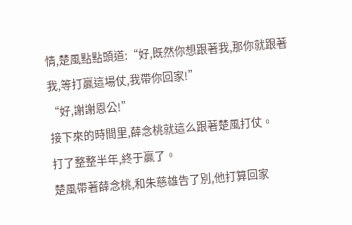情,楚風點點頭道:“好,既然你想跟著我,那你就跟著我,等打贏這場仗,我帶你回家!”
“好,謝謝恩公!”
接下來的時間里,薛念桃就這么跟著楚風打仗。
打了整整半年,終于贏了。
楚風帶著薛念桃,和朱慈雄告了別,他打算回家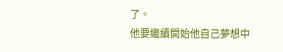了。
他要繼續開始他自己夢想中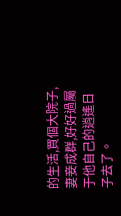的生活,買個大院子,妻妾成群,好好過屬于他自己的逍遙日子去了。